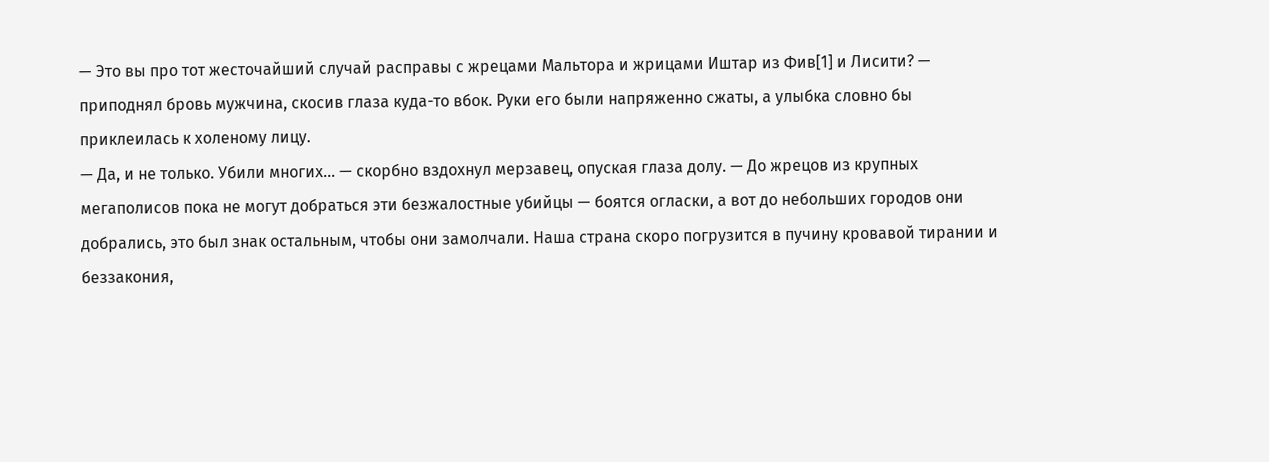— Это вы про тот жесточайший случай расправы с жрецами Мальтора и жрицами Иштар из Фив[1] и Лисити? — приподнял бровь мужчина, скосив глаза куда-то вбок. Руки его были напряженно сжаты, а улыбка словно бы приклеилась к холеному лицу.
— Да, и не только. Убили многих… — скорбно вздохнул мерзавец, опуская глаза долу. — До жрецов из крупных мегаполисов пока не могут добраться эти безжалостные убийцы — боятся огласки, а вот до небольших городов они добрались, это был знак остальным, чтобы они замолчали. Наша страна скоро погрузится в пучину кровавой тирании и беззакония,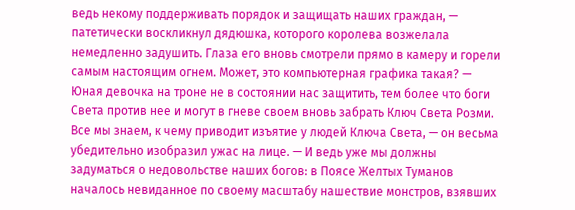ведь некому поддерживать порядок и защищать наших граждан, — патетически воскликнул дядюшка, которого королева возжелала немедленно задушить. Глаза его вновь смотрели прямо в камеру и горели самым настоящим огнем. Может, это компьютерная графика такая? — Юная девочка на троне не в состоянии нас защитить, тем более что боги Света против нее и могут в гневе своем вновь забрать Ключ Света Розми. Все мы знаем, к чему приводит изъятие у людей Ключа Света, — он весьма убедительно изобразил ужас на лице. — И ведь уже мы должны задуматься о недовольстве наших богов: в Поясе Желтых Туманов началось невиданное по своему масштабу нашествие монстров, взявших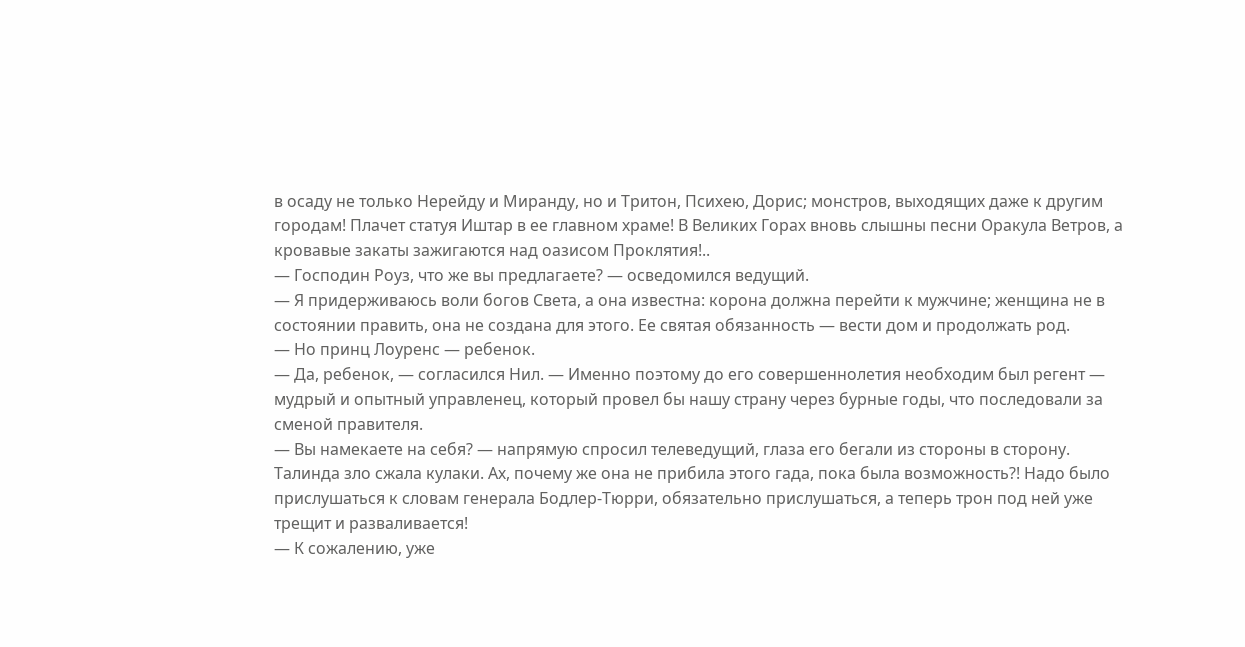в осаду не только Нерейду и Миранду, но и Тритон, Психею, Дорис; монстров, выходящих даже к другим городам! Плачет статуя Иштар в ее главном храме! В Великих Горах вновь слышны песни Оракула Ветров, а кровавые закаты зажигаются над оазисом Проклятия!..
— Господин Роуз, что же вы предлагаете? — осведомился ведущий.
— Я придерживаюсь воли богов Света, а она известна: корона должна перейти к мужчине; женщина не в состоянии править, она не создана для этого. Ее святая обязанность — вести дом и продолжать род.
— Но принц Лоуренс — ребенок.
— Да, ребенок, — согласился Нил. — Именно поэтому до его совершеннолетия необходим был регент — мудрый и опытный управленец, который провел бы нашу страну через бурные годы, что последовали за сменой правителя.
— Вы намекаете на себя? — напрямую спросил телеведущий, глаза его бегали из стороны в сторону.
Талинда зло сжала кулаки. Ах, почему же она не прибила этого гада, пока была возможность?! Надо было прислушаться к словам генерала Бодлер-Тюрри, обязательно прислушаться, а теперь трон под ней уже трещит и разваливается!
— К сожалению, уже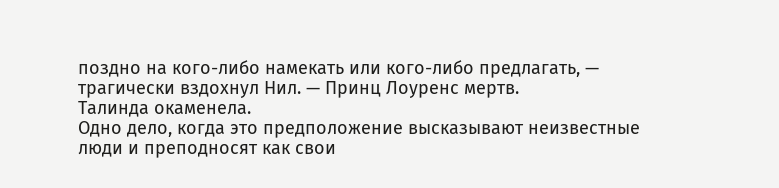поздно на кого-либо намекать или кого-либо предлагать, — трагически вздохнул Нил. — Принц Лоуренс мертв.
Талинда окаменела.
Одно дело, когда это предположение высказывают неизвестные люди и преподносят как свои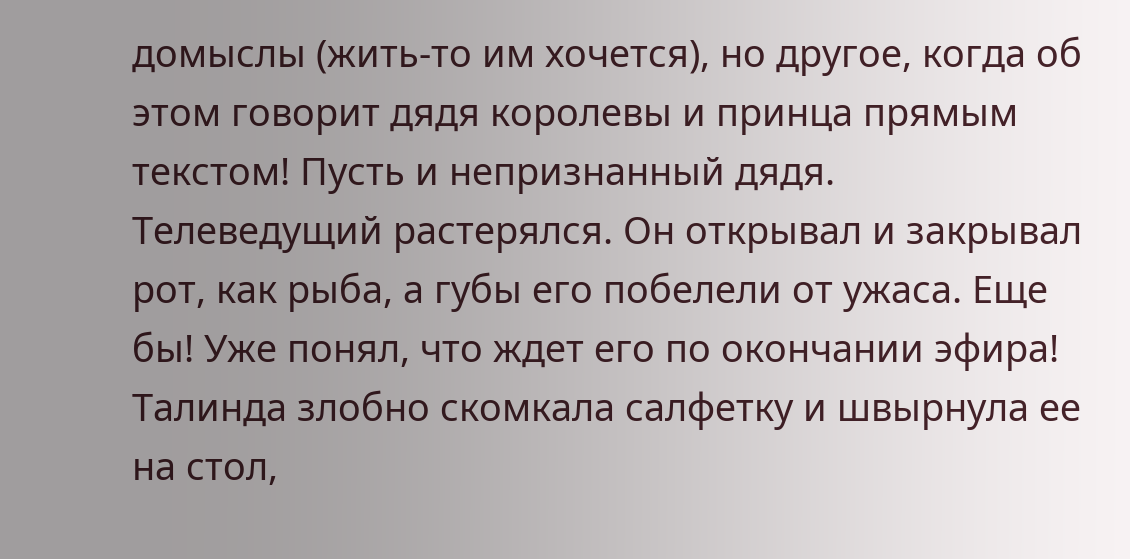домыслы (жить-то им хочется), но другое, когда об этом говорит дядя королевы и принца прямым текстом! Пусть и непризнанный дядя.
Телеведущий растерялся. Он открывал и закрывал рот, как рыба, а губы его побелели от ужаса. Еще бы! Уже понял, что ждет его по окончании эфира!
Талинда злобно скомкала салфетку и швырнула ее на стол,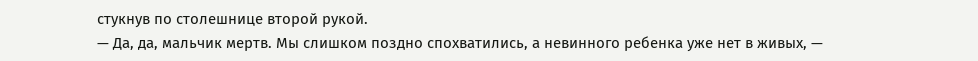стукнув по столешнице второй рукой.
— Да, да, мальчик мертв. Мы слишком поздно спохватились, а невинного ребенка уже нет в живых, —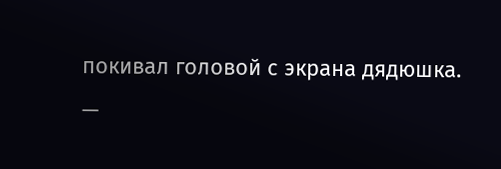покивал головой с экрана дядюшка.
—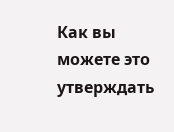Как вы можете это утверждать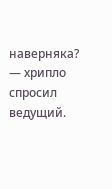наверняка? — хрипло спросил ведущий.